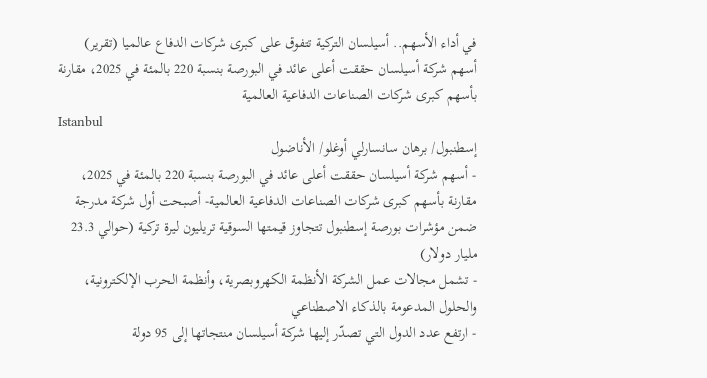في أداء الأسهم.. أسيلسان التركية تتفوق على كبرى شركات الدفاع عالميا (تقرير)
أسهم شركة أسيلسان حققت أعلى عائد في البورصة بنسبة 220 بالمئة في 2025، مقارنة بأسهم كبرى شركات الصناعات الدفاعية العالمية
Istanbul
إسطنبول/ برهان سانسارلي أوغلو/ الأناضول
- أسهم شركة أسيلسان حققت أعلى عائد في البورصة بنسبة 220 بالمئة في 2025، مقارنة بأسهم كبرى شركات الصناعات الدفاعية العالمية- أصبحت أول شركة مدرجة ضمن مؤشرات بورصة إسطنبول تتجاوز قيمتها السوقية تريليون ليرة تركية (حوالي 23.3 مليار دولار)
- تشمل مجالات عمل الشركة الأنظمة الكهروبصرية، وأنظمة الحرب الإلكترونية، والحلول المدعومة بالذكاء الاصطناعي
- ارتفع عدد الدول التي تصدّر إليها شركة أسيلسان منتجاتها إلى 95 دولة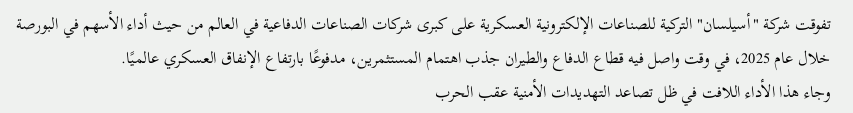تفوقت شركة "أسيلسان" التركية للصناعات الإلكترونية العسكرية على كبرى شركات الصناعات الدفاعية في العالم من حيث أداء الأسهم في البورصة خلال عام 2025، في وقت واصل فيه قطاع الدفاع والطيران جذب اهتمام المستثمرين، مدفوعًا بارتفاع الإنفاق العسكري عالميًا.
وجاء هذا الأداء اللافت في ظل تصاعد التهديدات الأمنية عقب الحرب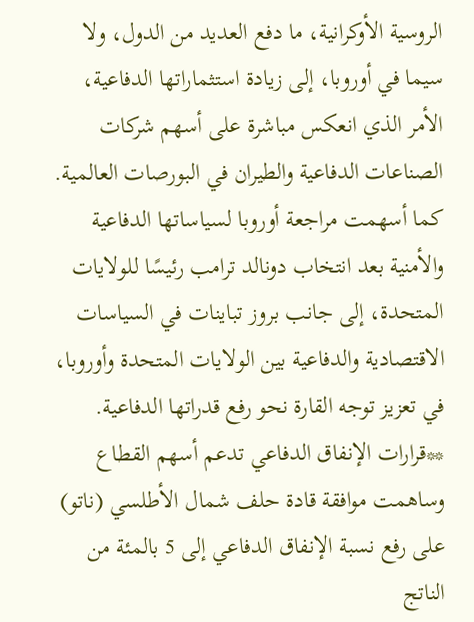الروسية الأوكرانية، ما دفع العديد من الدول، ولا سيما في أوروبا، إلى زيادة استثماراتها الدفاعية، الأمر الذي انعكس مباشرة على أسهم شركات الصناعات الدفاعية والطيران في البورصات العالمية.
كما أسهمت مراجعة أوروبا لسياساتها الدفاعية والأمنية بعد انتخاب دونالد ترامب رئيسًا للولايات المتحدة، إلى جانب بروز تباينات في السياسات الاقتصادية والدفاعية بين الولايات المتحدة وأوروبا، في تعزيز توجه القارة نحو رفع قدراتها الدفاعية.
**قرارات الإنفاق الدفاعي تدعم أسهم القطاع
وساهمت موافقة قادة حلف شمال الأطلسي (ناتو) على رفع نسبة الإنفاق الدفاعي إلى 5 بالمئة من الناتج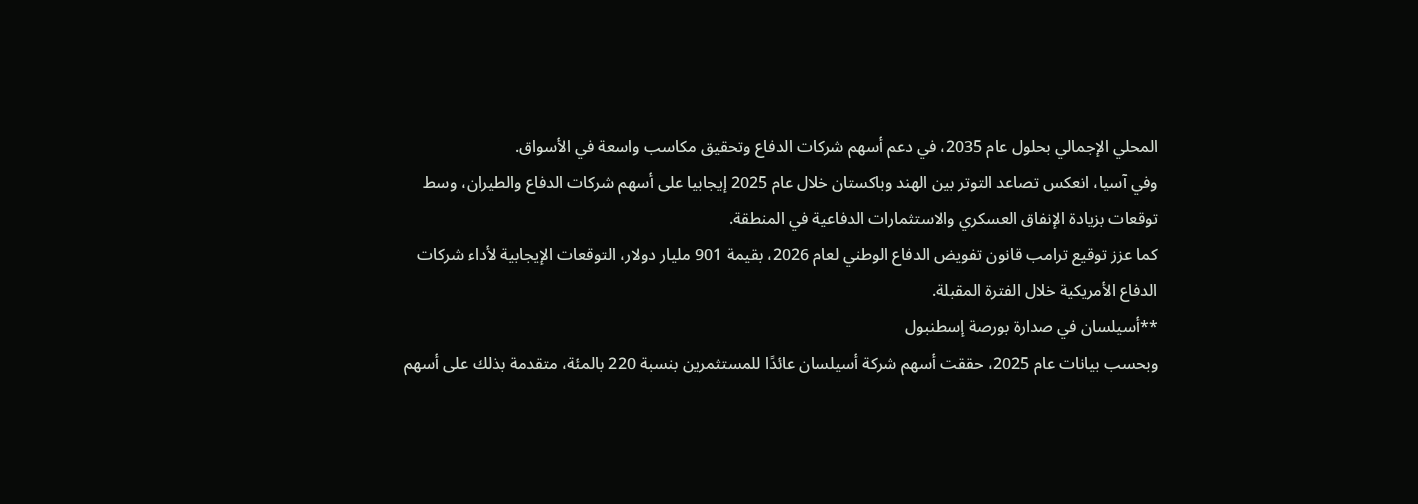المحلي الإجمالي بحلول عام 2035، في دعم أسهم شركات الدفاع وتحقيق مكاسب واسعة في الأسواق.
وفي آسيا، انعكس تصاعد التوتر بين الهند وباكستان خلال عام 2025 إيجابيا على أسهم شركات الدفاع والطيران، وسط توقعات بزيادة الإنفاق العسكري والاستثمارات الدفاعية في المنطقة.
كما عزز توقيع ترامب قانون تفويض الدفاع الوطني لعام 2026، بقيمة 901 مليار دولار، التوقعات الإيجابية لأداء شركات الدفاع الأمريكية خلال الفترة المقبلة.
**أسيلسان في صدارة بورصة إسطنبول
وبحسب بيانات عام 2025، حققت أسهم شركة أسيلسان عائدًا للمستثمرين بنسبة 220 بالمئة، متقدمة بذلك على أسهم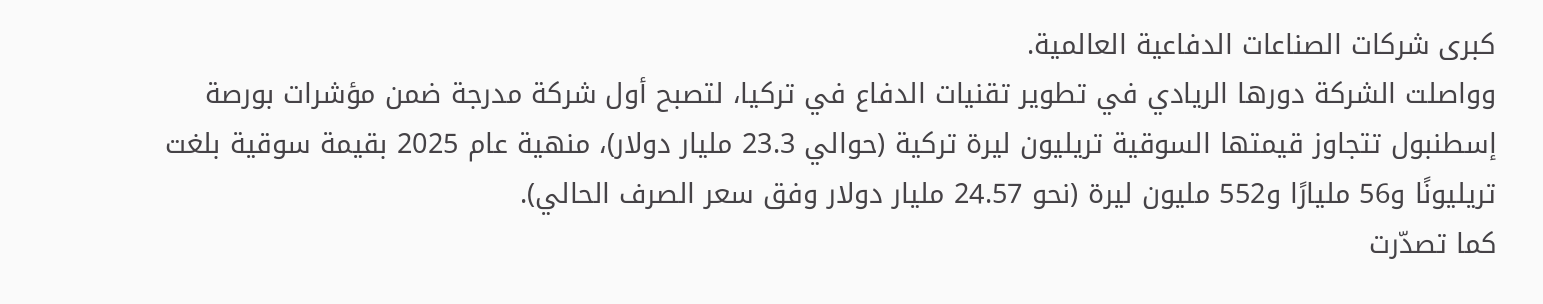كبرى شركات الصناعات الدفاعية العالمية.
وواصلت الشركة دورها الريادي في تطوير تقنيات الدفاع في تركيا، لتصبح أول شركة مدرجة ضمن مؤشرات بورصة إسطنبول تتجاوز قيمتها السوقية تريليون ليرة تركية (حوالي 23.3 مليار دولار)، منهية عام 2025 بقيمة سوقية بلغت تريليونًا و56 مليارًا و552 مليون ليرة (نحو 24.57 مليار دولار وفق سعر الصرف الحالي).
كما تصدّرت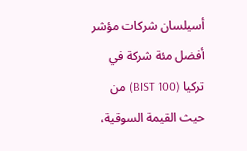أسيلسان شركات مؤشر أفضل مئة شركة في تركيا (BIST 100) من حيث القيمة السوقية،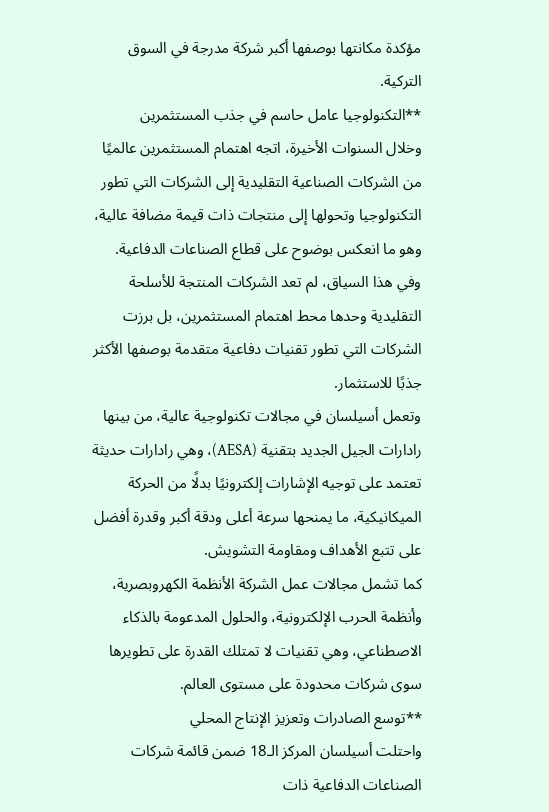مؤكدة مكانتها بوصفها أكبر شركة مدرجة في السوق التركية.
**التكنولوجيا عامل حاسم في جذب المستثمرين
وخلال السنوات الأخيرة، اتجه اهتمام المستثمرين عالميًا من الشركات الصناعية التقليدية إلى الشركات التي تطور التكنولوجيا وتحولها إلى منتجات ذات قيمة مضافة عالية، وهو ما انعكس بوضوح على قطاع الصناعات الدفاعية.
وفي هذا السياق، لم تعد الشركات المنتجة للأسلحة التقليدية وحدها محط اهتمام المستثمرين، بل برزت الشركات التي تطور تقنيات دفاعية متقدمة بوصفها الأكثر جذبًا للاستثمار.
وتعمل أسيلسان في مجالات تكنولوجية عالية، من بينها رادارات الجيل الجديد بتقنية (AESA)، وهي رادارات حديثة تعتمد على توجيه الإشارات إلكترونيًا بدلًا من الحركة الميكانيكية، ما يمنحها سرعة أعلى ودقة أكبر وقدرة أفضل على تتبع الأهداف ومقاومة التشويش.
كما تشمل مجالات عمل الشركة الأنظمة الكهروبصرية، وأنظمة الحرب الإلكترونية، والحلول المدعومة بالذكاء الاصطناعي، وهي تقنيات لا تمتلك القدرة على تطويرها سوى شركات محدودة على مستوى العالم.
**توسع الصادرات وتعزيز الإنتاج المحلي
واحتلت أسيلسان المركز الـ18 ضمن قائمة شركات الصناعات الدفاعية ذات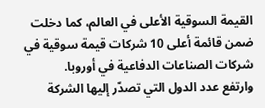القيمة السوقية الأعلى في العالم، كما دخلت ضمن قائمة أعلى 10 شركات قيمة سوقية في شركات الصناعات الدفاعية في أوروبا.
وارتفع عدد الدول التي تصدّر إليها الشركة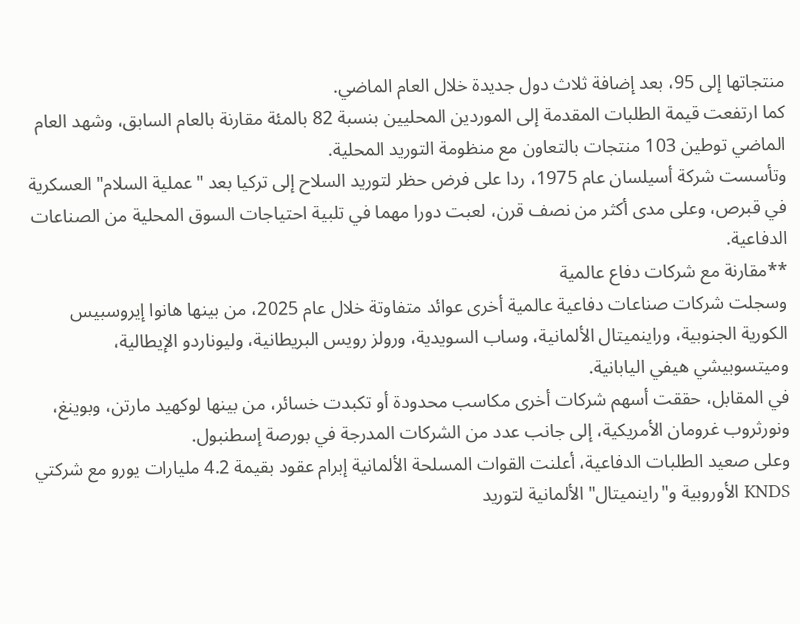منتجاتها إلى 95، بعد إضافة ثلاث دول جديدة خلال العام الماضي.
كما ارتفعت قيمة الطلبات المقدمة إلى الموردين المحليين بنسبة 82 بالمئة مقارنة بالعام السابق، وشهد العام الماضي توطين 103 منتجات بالتعاون مع منظومة التوريد المحلية.
وتأسست شركة أسيلسان عام 1975، ردا على فرض حظر لتوريد السلاح إلى تركيا بعد "عملية السلام" العسكرية في قبرص، وعلى مدى أكثر من نصف قرن، لعبت دورا مهما في تلبية احتياجات السوق المحلية من الصناعات الدفاعية.
**مقارنة مع شركات دفاع عالمية
وسجلت شركات صناعات دفاعية عالمية أخرى عوائد متفاوتة خلال عام 2025، من بينها هانوا إيروسبيس الكورية الجنوبية، وراينميتال الألمانية، وساب السويدية، ورولز رويس البريطانية، وليوناردو الإيطالية، وميتسوبيشي هيفي اليابانية.
في المقابل، حققت أسهم شركات أخرى مكاسب محدودة أو تكبدت خسائر، من بينها لوكهيد مارتن، وبوينغ، ونورثروب غرومان الأمريكية، إلى جانب عدد من الشركات المدرجة في بورصة إسطنبول.
وعلى صعيد الطلبات الدفاعية، أعلنت القوات المسلحة الألمانية إبرام عقود بقيمة 4.2 مليارات يورو مع شركتي KNDS الأوروبية و"راينميتال" الألمانية لتوريد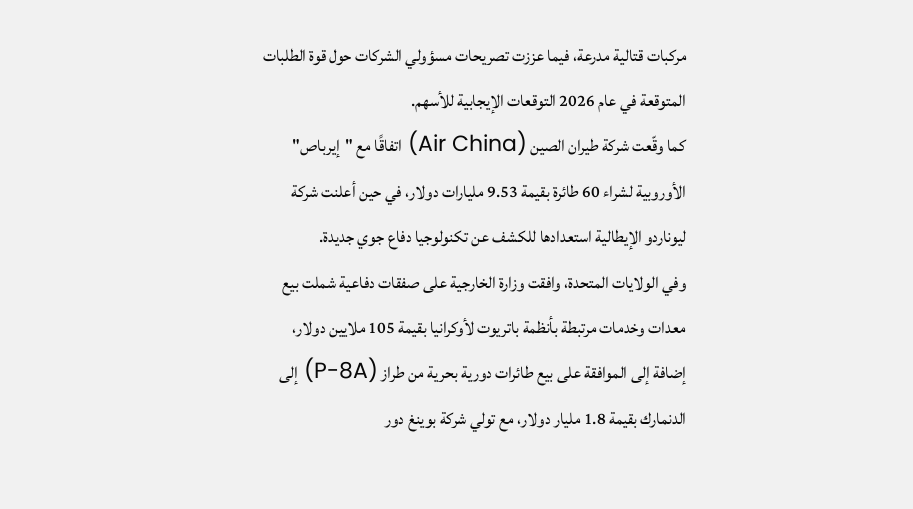مركبات قتالية مدرعة، فيما عززت تصريحات مسؤولي الشركات حول قوة الطلبات المتوقعة في عام 2026 التوقعات الإيجابية للأسهم.
كما وقّعت شركة طيران الصين (Air China) اتفاقًا مع "إيرباص" الأوروبية لشراء 60 طائرة بقيمة 9.53 مليارات دولار، في حين أعلنت شركة ليوناردو الإيطالية استعدادها للكشف عن تكنولوجيا دفاع جوي جديدة.
وفي الولايات المتحدة، وافقت وزارة الخارجية على صفقات دفاعية شملت بيع معدات وخدمات مرتبطة بأنظمة باتريوت لأوكرانيا بقيمة 105 ملايين دولار، إضافة إلى الموافقة على بيع طائرات دورية بحرية من طراز (P-8A) إلى الدنمارك بقيمة 1.8 مليار دولار، مع تولي شركة بوينغ دور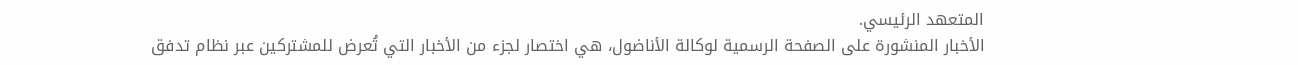المتعهد الرئيسي.
الأخبار المنشورة على الصفحة الرسمية لوكالة الأناضول، هي اختصار لجزء من الأخبار التي تُعرض للمشتركين عبر نظام تدفق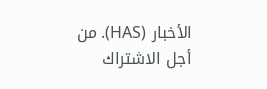الأخبار (HAS). من أجل الاشتراك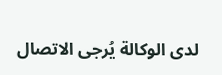لدى الوكالة يُرجى الاتصال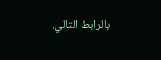بالرابط التالي.